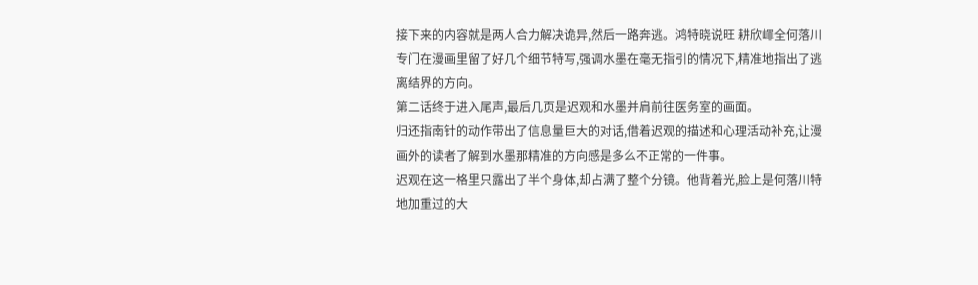接下来的内容就是两人合力解决诡异,然后一路奔逃。鸿特晓说旺 耕欣嶵全何落川专门在漫画里留了好几个细节特写,强调水墨在毫无指引的情况下,精准地指出了逃离结界的方向。
第二话终于进入尾声,最后几页是迟观和水墨并肩前往医务室的画面。
归还指南针的动作带出了信息量巨大的对话,借着迟观的描述和心理活动补充,让漫画外的读者了解到水墨那精准的方向感是多么不正常的一件事。
迟观在这一格里只露出了半个身体,却占满了整个分镜。他背着光,脸上是何落川特地加重过的大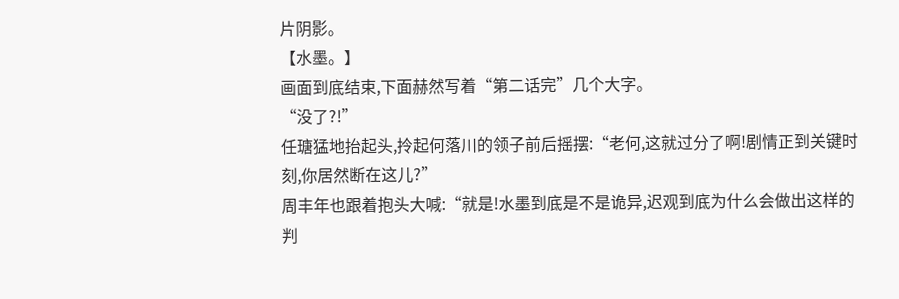片阴影。
【水墨。】
画面到底结束,下面赫然写着“第二话完”几个大字。
“没了?!”
任瑭猛地抬起头,拎起何落川的领子前后摇摆:“老何,这就过分了啊!剧情正到关键时刻,你居然断在这儿?”
周丰年也跟着抱头大喊:“就是!水墨到底是不是诡异,迟观到底为什么会做出这样的判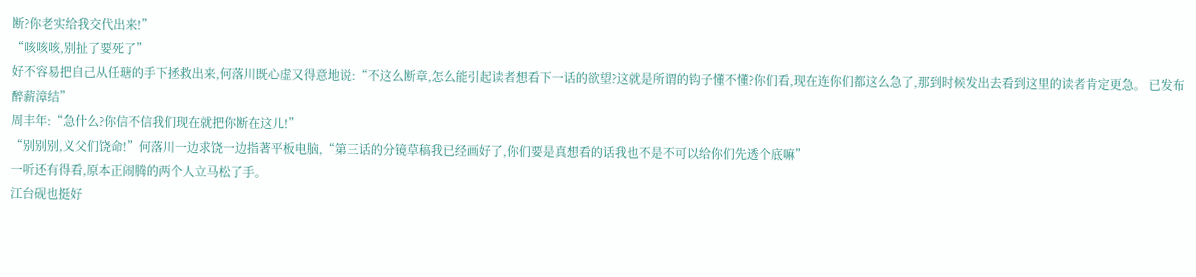断?你老实给我交代出来!”
“咳咳咳,别扯了要死了”
好不容易把自己从任瑭的手下拯救出来,何落川既心虚又得意地说:“不这么断章,怎么能引起读者想看下一话的欲望?这就是所谓的钩子懂不懂?你们看,现在连你们都这么急了,那到时候发出去看到这里的读者肯定更急。 已发布醉薪漳结”
周丰年:“急什么?你信不信我们现在就把你断在这儿!”
“别别别,义父们饶命!”何落川一边求饶一边指著平板电脑,“第三话的分镜草稿我已经画好了,你们要是真想看的话我也不是不可以给你们先透个底嘛”
一听还有得看,原本正闹腾的两个人立马松了手。
江台砚也挺好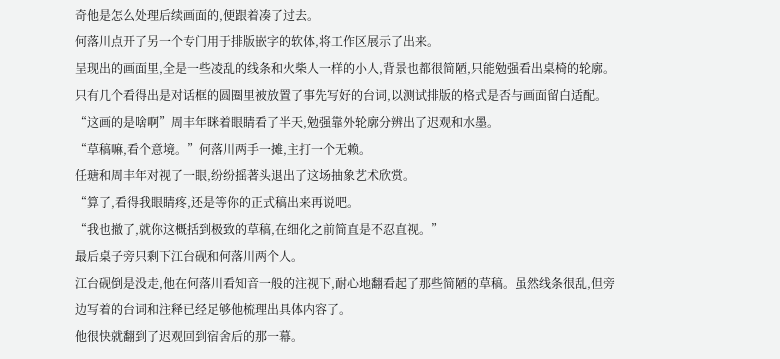奇他是怎么处理后续画面的,便跟着凑了过去。
何落川点开了另一个专门用于排版嵌字的软体,将工作区展示了出来。
呈现出的画面里,全是一些凌乱的线条和火柴人一样的小人,背景也都很简陋,只能勉强看出桌椅的轮廓。只有几个看得出是对话框的圆圈里被放置了事先写好的台词,以测试排版的格式是否与画面留白适配。
“这画的是啥啊”周丰年眯着眼睛看了半天,勉强靠外轮廓分辨出了迟观和水墨。
“草稿嘛,看个意境。”何落川两手一摊,主打一个无赖。
任瑭和周丰年对视了一眼,纷纷摇著头退出了这场抽象艺术欣赏。
“算了,看得我眼睛疼,还是等你的正式稿出来再说吧。
“我也撤了,就你这概括到极致的草稿,在细化之前简直是不忍直视。”
最后桌子旁只剩下江台砚和何落川两个人。
江台砚倒是没走,他在何落川看知音一般的注视下,耐心地翻看起了那些简陋的草稿。虽然线条很乱,但旁边写着的台词和注释已经足够他梳理出具体内容了。
他很快就翻到了迟观回到宿舍后的那一幕。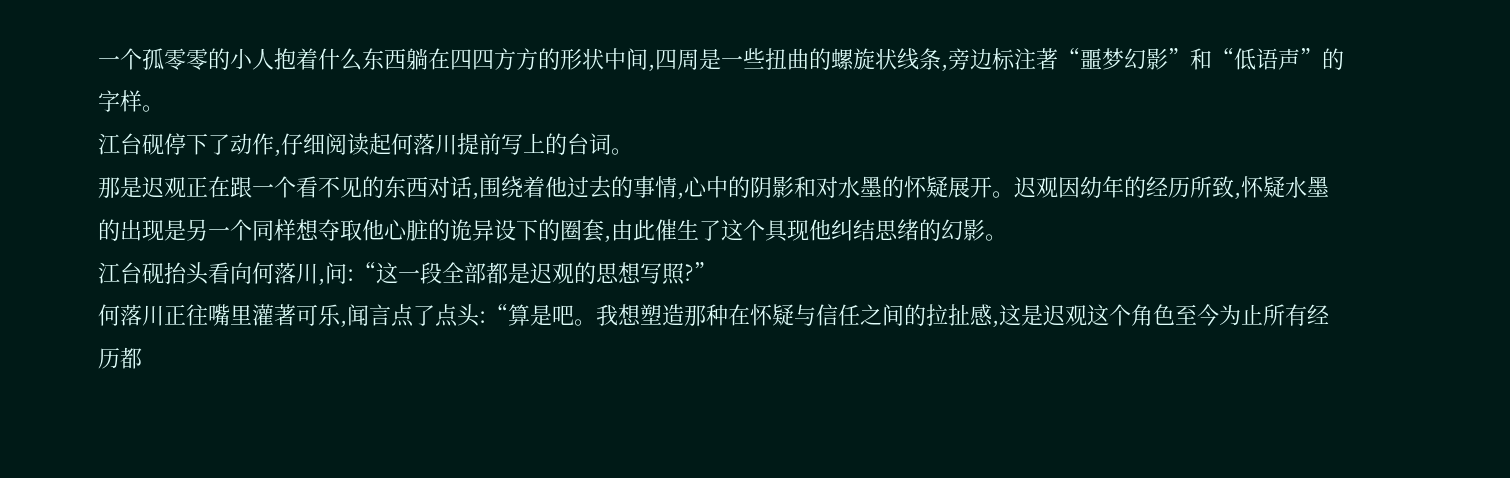一个孤零零的小人抱着什么东西躺在四四方方的形状中间,四周是一些扭曲的螺旋状线条,旁边标注著“噩梦幻影”和“低语声”的字样。
江台砚停下了动作,仔细阅读起何落川提前写上的台词。
那是迟观正在跟一个看不见的东西对话,围绕着他过去的事情,心中的阴影和对水墨的怀疑展开。迟观因幼年的经历所致,怀疑水墨的出现是另一个同样想夺取他心脏的诡异设下的圈套,由此催生了这个具现他纠结思绪的幻影。
江台砚抬头看向何落川,问:“这一段全部都是迟观的思想写照?”
何落川正往嘴里灌著可乐,闻言点了点头:“算是吧。我想塑造那种在怀疑与信任之间的拉扯感,这是迟观这个角色至今为止所有经历都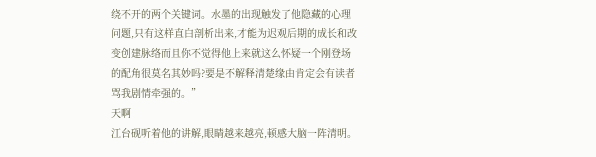绕不开的两个关键词。水墨的出现触发了他隐藏的心理问题,只有这样直白剖析出来,才能为迟观后期的成长和改变创建脉络而且你不觉得他上来就这么怀疑一个刚登场的配角很莫名其妙吗?要是不解释清楚缘由肯定会有读者骂我剧情牵强的。”
天啊
江台砚听着他的讲解,眼睛越来越亮,顿感大脑一阵清明。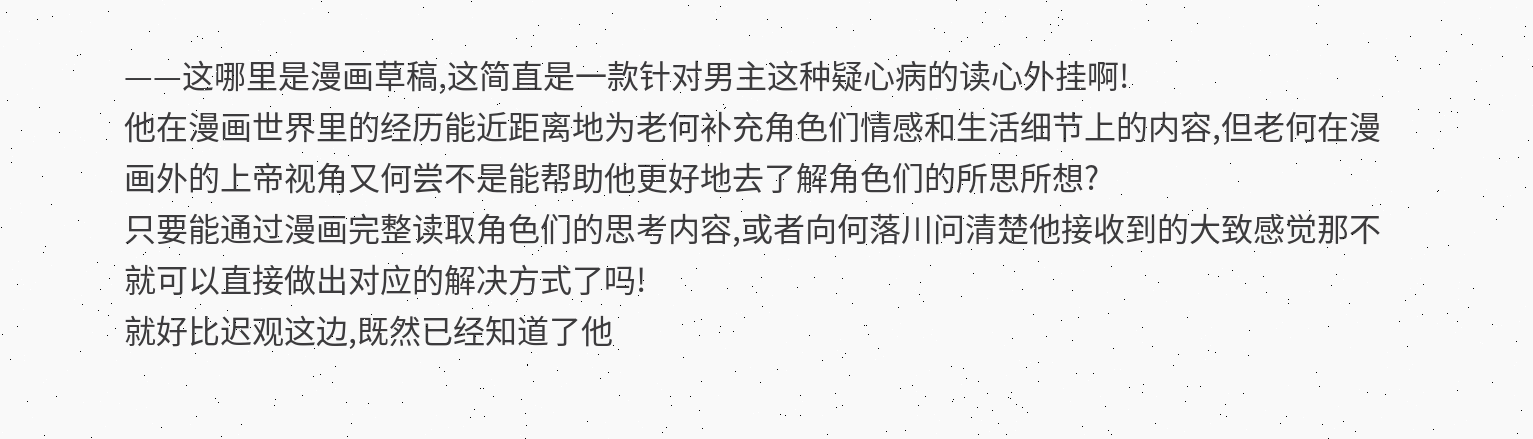——这哪里是漫画草稿,这简直是一款针对男主这种疑心病的读心外挂啊!
他在漫画世界里的经历能近距离地为老何补充角色们情感和生活细节上的内容,但老何在漫画外的上帝视角又何尝不是能帮助他更好地去了解角色们的所思所想?
只要能通过漫画完整读取角色们的思考内容,或者向何落川问清楚他接收到的大致感觉那不就可以直接做出对应的解决方式了吗!
就好比迟观这边,既然已经知道了他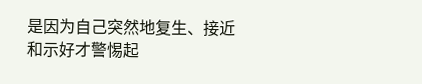是因为自己突然地复生、接近和示好才警惕起